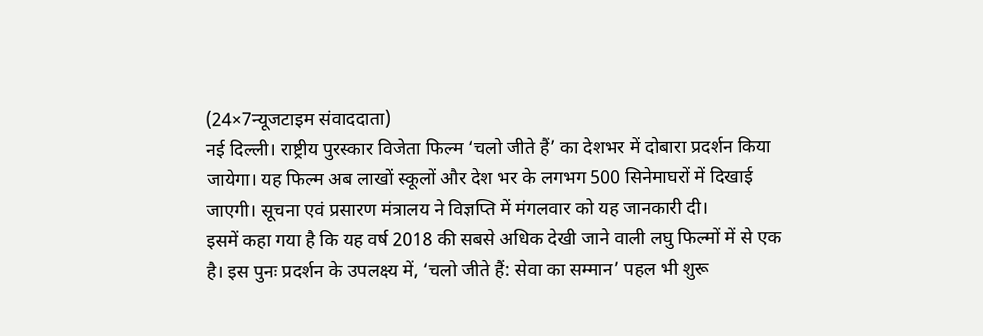(24×7न्यूजटाइम संवाददाता)
नई दिल्ली। राष्ट्रीय पुरस्कार विजेता फिल्म ‘चलो जीते हैं’ का देशभर में दोबारा प्रदर्शन किया जायेगा। यह फिल्म अब लाखों स्कूलों और देश भर के लगभग 500 सिनेमाघरों में दिखाई जाएगी। सूचना एवं प्रसारण मंत्रालय ने विज्ञप्ति में मंगलवार को यह जानकारी दी।
इसमें कहा गया है कि यह वर्ष 2018 की सबसे अधिक देखी जाने वाली लघु फिल्मों में से एक है। इस पुनः प्रदर्शन के उपलक्ष्य में, ‘चलो जीते हैं: सेवा का सम्मान’ पहल भी शुरू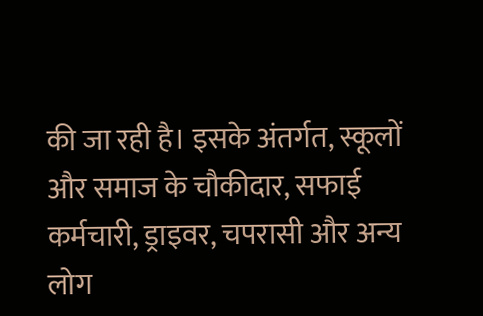की जा रही है। इसके अंतर्गत, स्कूलों और समाज के चौकीदार, सफाई कर्मचारी, ड्राइवर, चपरासी और अन्य लोग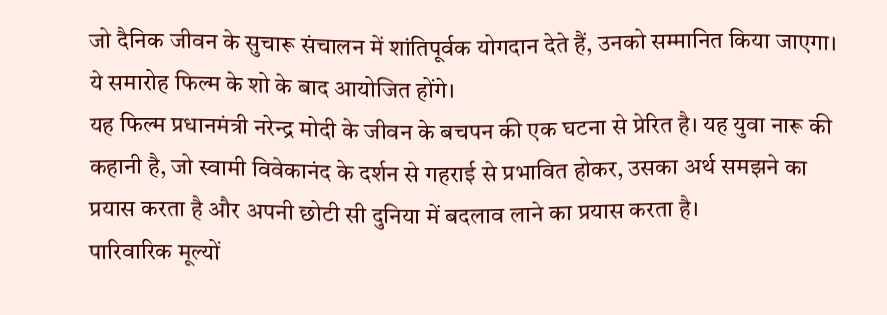जो दैनिक जीवन के सुचारू संचालन में शांतिपूर्वक योगदान देते हैं, उनको सम्मानित किया जाएगा। ये समारोह फिल्म के शो के बाद आयोजित होंगे।
यह फिल्म प्रधानमंत्री नरेन्द्र मोदी के जीवन के बचपन की एक घटना से प्रेरित है। यह युवा नारू की कहानी है, जो स्वामी विवेकानंद के दर्शन से गहराई से प्रभावित होकर, उसका अर्थ समझने का प्रयास करता है और अपनी छोटी सी दुनिया में बदलाव लाने का प्रयास करता है।
पारिवारिक मूल्यों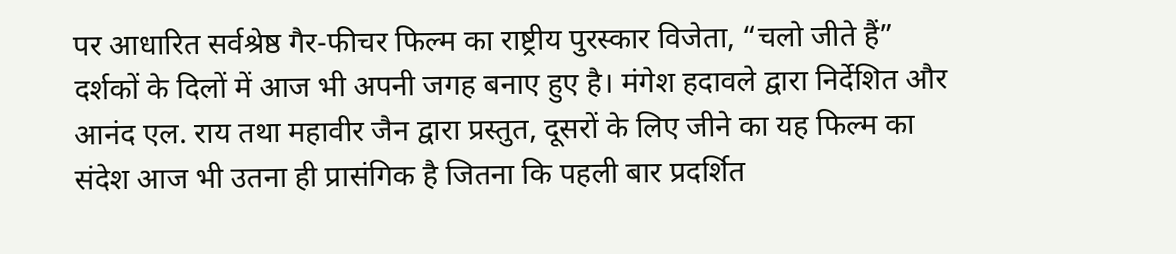पर आधारित सर्वश्रेष्ठ गैर-फीचर फिल्म का राष्ट्रीय पुरस्कार विजेता, “चलो जीते हैं” दर्शकों के दिलों में आज भी अपनी जगह बनाए हुए है। मंगेश हदावले द्वारा निर्देशित और आनंद एल. राय तथा महावीर जैन द्वारा प्रस्तुत, दूसरों के लिए जीने का यह फिल्म का संदेश आज भी उतना ही प्रासंगिक है जितना कि पहली बार प्रदर्शित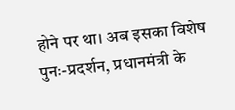होने पर था। अब इसका विशेष पुनः-प्रदर्शन, प्रधानमंत्री के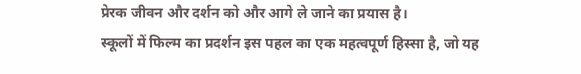प्रेरक जीवन और दर्शन को और आगे ले जाने का प्रयास है।
स्कूलों में फिल्म का प्रदर्शन इस पहल का एक महत्वपूर्ण हिस्सा है, जो यह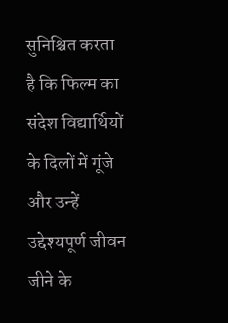सुनिश्चित करता है कि फिल्म का संदेश विद्यार्थियों के दिलों में गूंजे और उन्हें उद्देश्यपूर्ण जीवन जीने के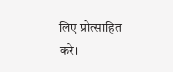लिए प्रोत्साहित करे।